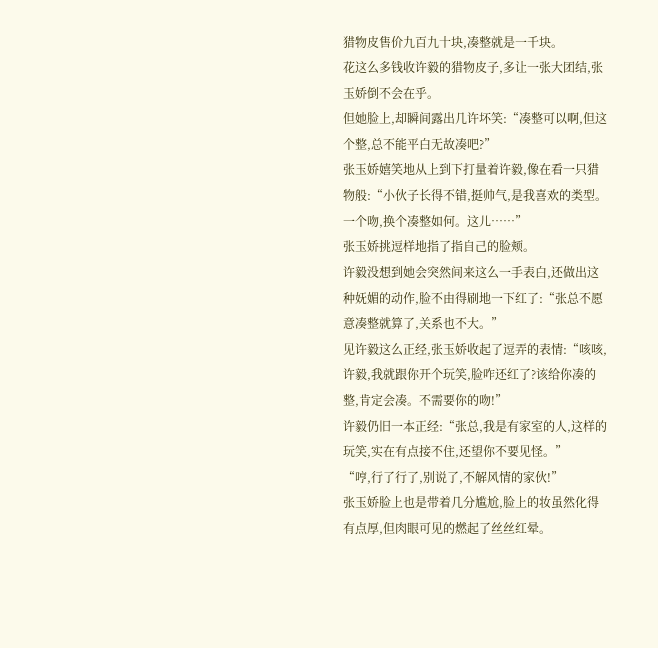猎物皮售价九百九十块,凑整就是一千块。
花这么多钱收许毅的猎物皮子,多让一张大团结,张玉娇倒不会在乎。
但她脸上,却瞬间露出几许坏笑:“凑整可以啊,但这个整,总不能平白无故凑吧?”
张玉娇嬉笑地从上到下打量着许毅,像在看一只猎物般:“小伙子长得不错,挺帅气,是我喜欢的类型。一个吻,换个凑整如何。这儿……”
张玉娇挑逗样地指了指自己的脸颊。
许毅没想到她会突然间来这么一手表白,还做出这种妩媚的动作,脸不由得刷地一下红了:“张总不愿意凑整就算了,关系也不大。”
见许毅这么正经,张玉娇收起了逗弄的表情:“咳咳,许毅,我就跟你开个玩笑,脸咋还红了?该给你凑的整,肯定会凑。不需要你的吻!”
许毅仍旧一本正经:“张总,我是有家室的人,这样的玩笑,实在有点接不住,还望你不要见怪。”
“哼,行了行了,别说了,不解风情的家伙!”
张玉娇脸上也是带着几分尴尬,脸上的妆虽然化得有点厚,但肉眼可见的燃起了丝丝红晕。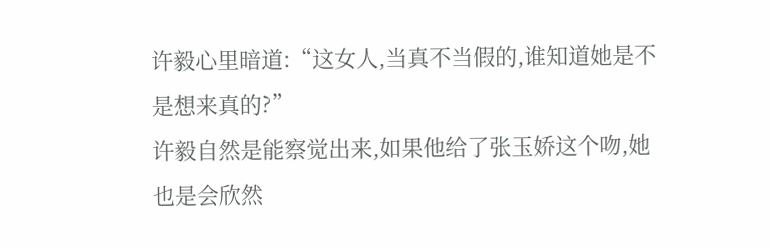许毅心里暗道:“这女人,当真不当假的,谁知道她是不是想来真的?”
许毅自然是能察觉出来,如果他给了张玉娇这个吻,她也是会欣然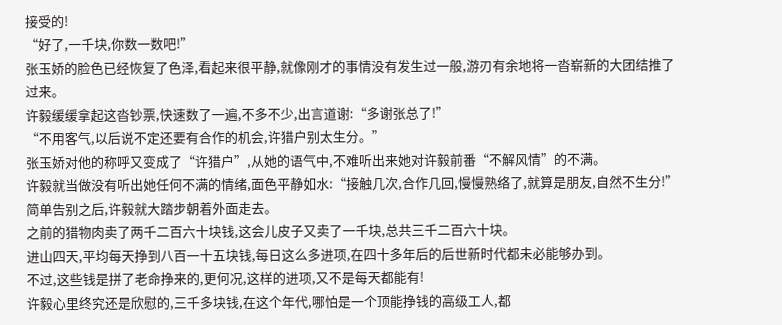接受的!
“好了,一千块,你数一数吧!”
张玉娇的脸色已经恢复了色泽,看起来很平静,就像刚才的事情没有发生过一般,游刃有余地将一沓崭新的大团结推了过来。
许毅缓缓拿起这沓钞票,快速数了一遍,不多不少,出言道谢:“多谢张总了!”
“不用客气,以后说不定还要有合作的机会,许猎户别太生分。”
张玉娇对他的称呼又变成了“许猎户”,从她的语气中,不难听出来她对许毅前番“不解风情”的不满。
许毅就当做没有听出她任何不满的情绪,面色平静如水:“接触几次,合作几回,慢慢熟络了,就算是朋友,自然不生分!”
简单告别之后,许毅就大踏步朝着外面走去。
之前的猎物肉卖了两千二百六十块钱,这会儿皮子又卖了一千块,总共三千二百六十块。
进山四天,平均每天挣到八百一十五块钱,每日这么多进项,在四十多年后的后世新时代都未必能够办到。
不过,这些钱是拼了老命挣来的,更何况,这样的进项,又不是每天都能有!
许毅心里终究还是欣慰的,三千多块钱,在这个年代,哪怕是一个顶能挣钱的高级工人,都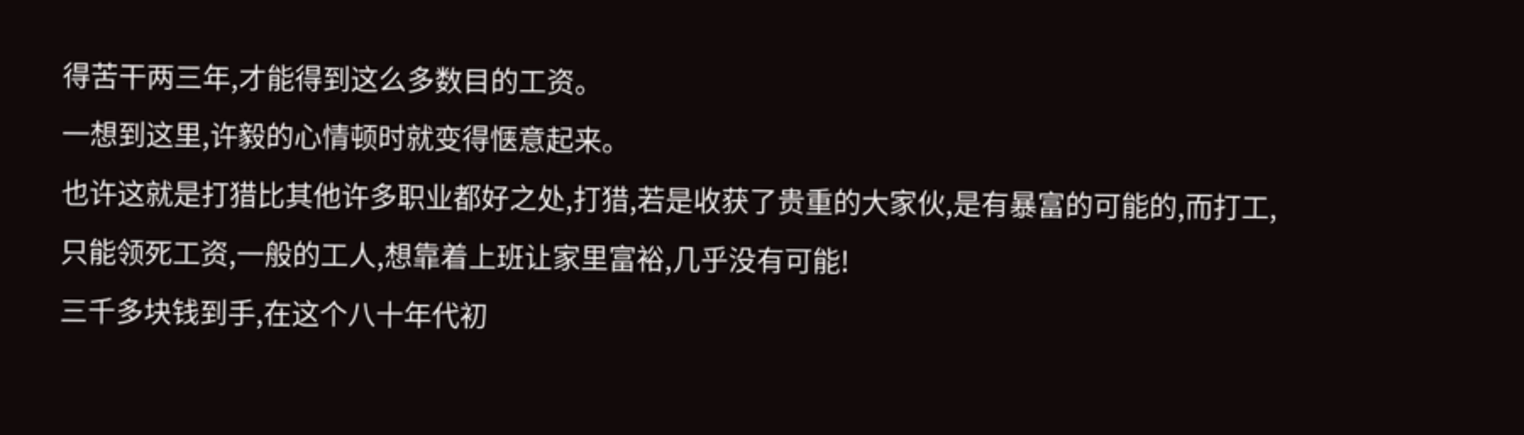得苦干两三年,才能得到这么多数目的工资。
一想到这里,许毅的心情顿时就变得惬意起来。
也许这就是打猎比其他许多职业都好之处,打猎,若是收获了贵重的大家伙,是有暴富的可能的,而打工,只能领死工资,一般的工人,想靠着上班让家里富裕,几乎没有可能!
三千多块钱到手,在这个八十年代初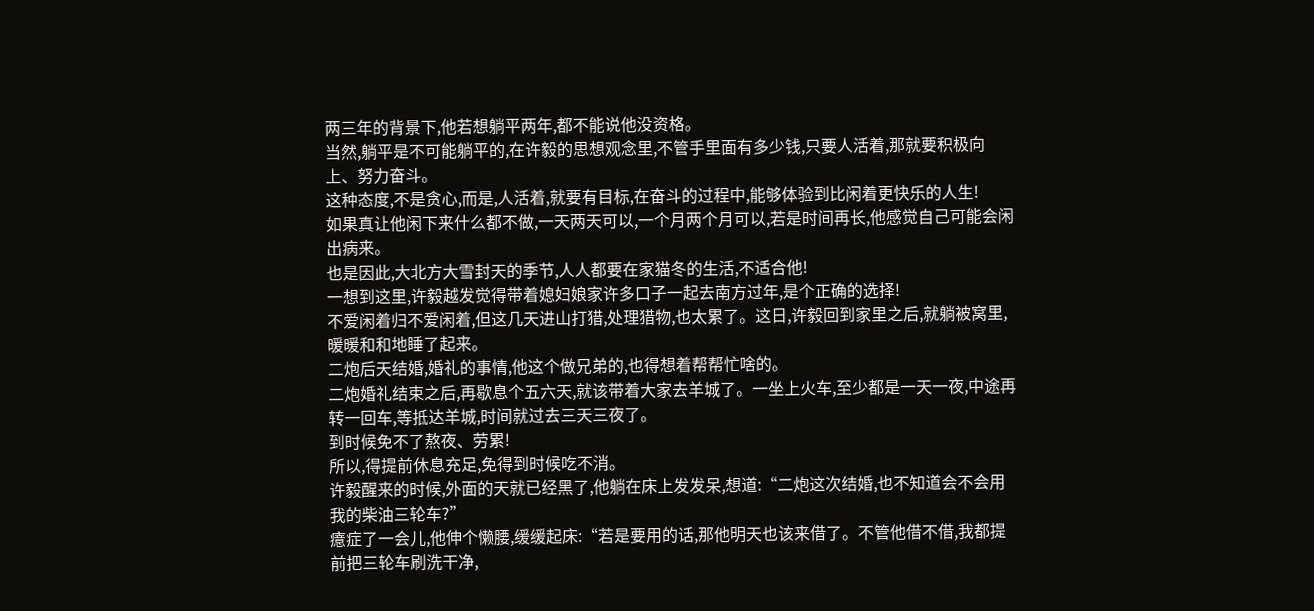两三年的背景下,他若想躺平两年,都不能说他没资格。
当然,躺平是不可能躺平的,在许毅的思想观念里,不管手里面有多少钱,只要人活着,那就要积极向上、努力奋斗。
这种态度,不是贪心,而是,人活着,就要有目标,在奋斗的过程中,能够体验到比闲着更快乐的人生!
如果真让他闲下来什么都不做,一天两天可以,一个月两个月可以,若是时间再长,他感觉自己可能会闲出病来。
也是因此,大北方大雪封天的季节,人人都要在家猫冬的生活,不适合他!
一想到这里,许毅越发觉得带着媳妇娘家许多口子一起去南方过年,是个正确的选择!
不爱闲着归不爱闲着,但这几天进山打猎,处理猎物,也太累了。这日,许毅回到家里之后,就躺被窝里,暖暖和和地睡了起来。
二炮后天结婚,婚礼的事情,他这个做兄弟的,也得想着帮帮忙啥的。
二炮婚礼结束之后,再歇息个五六天,就该带着大家去羊城了。一坐上火车,至少都是一天一夜,中途再转一回车,等抵达羊城,时间就过去三天三夜了。
到时候免不了熬夜、劳累!
所以,得提前休息充足,免得到时候吃不消。
许毅醒来的时候,外面的天就已经黑了,他躺在床上发发呆,想道:“二炮这次结婚,也不知道会不会用我的柴油三轮车?”
癔症了一会儿,他伸个懒腰,缓缓起床:“若是要用的话,那他明天也该来借了。不管他借不借,我都提前把三轮车刷洗干净,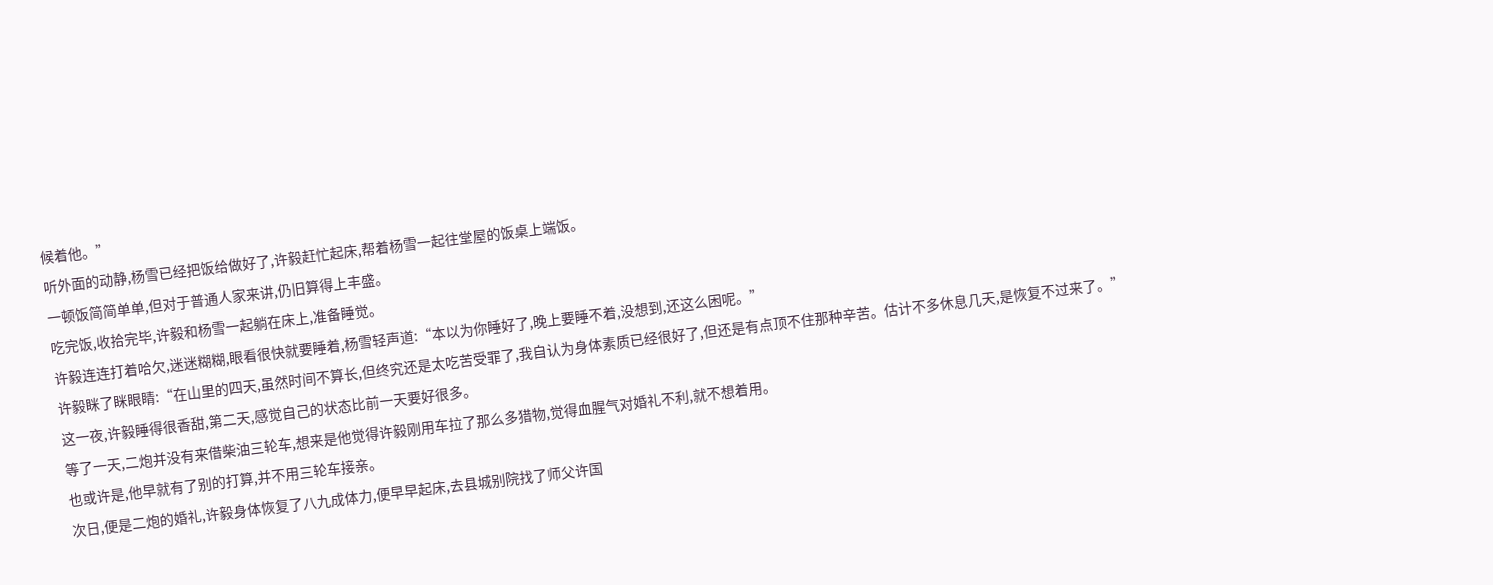候着他。”
听外面的动静,杨雪已经把饭给做好了,许毅赶忙起床,帮着杨雪一起往堂屋的饭桌上端饭。
一顿饭简简单单,但对于普通人家来讲,仍旧算得上丰盛。
吃完饭,收拾完毕,许毅和杨雪一起躺在床上,准备睡觉。
许毅连连打着哈欠,迷迷糊糊,眼看很快就要睡着,杨雪轻声道:“本以为你睡好了,晚上要睡不着,没想到,还这么困呢。”
许毅眯了眯眼睛:“在山里的四天,虽然时间不算长,但终究还是太吃苦受罪了,我自认为身体素质已经很好了,但还是有点顶不住那种辛苦。估计不多休息几天,是恢复不过来了。”
这一夜,许毅睡得很香甜,第二天,感觉自己的状态比前一天要好很多。
等了一天,二炮并没有来借柴油三轮车,想来是他觉得许毅刚用车拉了那么多猎物,觉得血腥气对婚礼不利,就不想着用。
也或许是,他早就有了别的打算,并不用三轮车接亲。
次日,便是二炮的婚礼,许毅身体恢复了八九成体力,便早早起床,去县城别院找了师父许国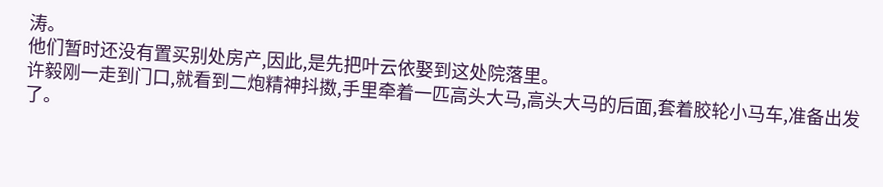涛。
他们暂时还没有置买别处房产,因此,是先把叶云依娶到这处院落里。
许毅刚一走到门口,就看到二炮精神抖擞,手里牵着一匹高头大马,高头大马的后面,套着胶轮小马车,准备出发了。